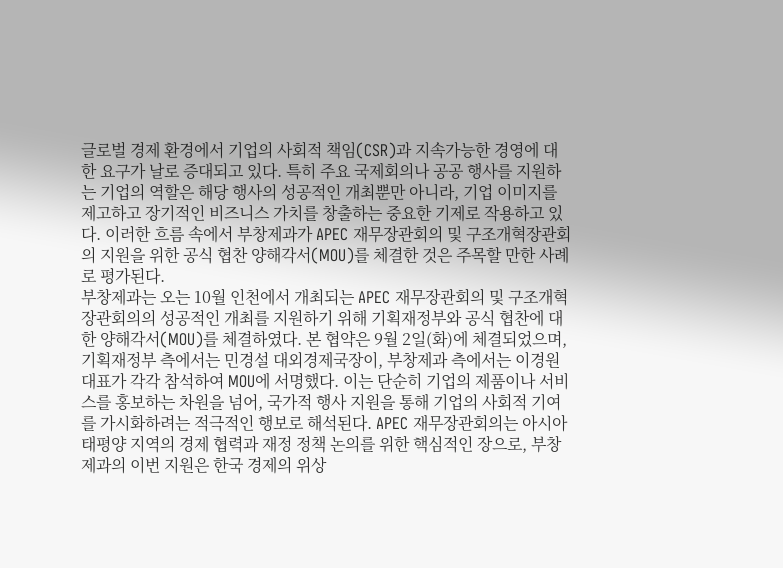글로벌 경제 환경에서 기업의 사회적 책임(CSR)과 지속가능한 경영에 대한 요구가 날로 증대되고 있다. 특히 주요 국제회의나 공공 행사를 지원하는 기업의 역할은 해당 행사의 성공적인 개최뿐만 아니라, 기업 이미지를 제고하고 장기적인 비즈니스 가치를 창출하는 중요한 기제로 작용하고 있다. 이러한 흐름 속에서 부창제과가 APEC 재무장관회의 및 구조개혁장관회의 지원을 위한 공식 협찬 양해각서(MOU)를 체결한 것은 주목할 만한 사례로 평가된다.
부창제과는 오는 10월 인천에서 개최되는 APEC 재무장관회의 및 구조개혁장관회의의 성공적인 개최를 지원하기 위해 기획재정부와 공식 협찬에 대한 양해각서(MOU)를 체결하였다. 본 협약은 9월 2일(화)에 체결되었으며, 기획재정부 측에서는 민경설 대외경제국장이, 부창제과 측에서는 이경원 대표가 각각 참석하여 MOU에 서명했다. 이는 단순히 기업의 제품이나 서비스를 홍보하는 차원을 넘어, 국가적 행사 지원을 통해 기업의 사회적 기여를 가시화하려는 적극적인 행보로 해석된다. APEC 재무장관회의는 아시아태평양 지역의 경제 협력과 재정 정책 논의를 위한 핵심적인 장으로, 부창제과의 이번 지원은 한국 경제의 위상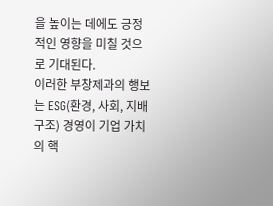을 높이는 데에도 긍정적인 영향을 미칠 것으로 기대된다.
이러한 부창제과의 행보는 ESG(환경, 사회, 지배구조) 경영이 기업 가치의 핵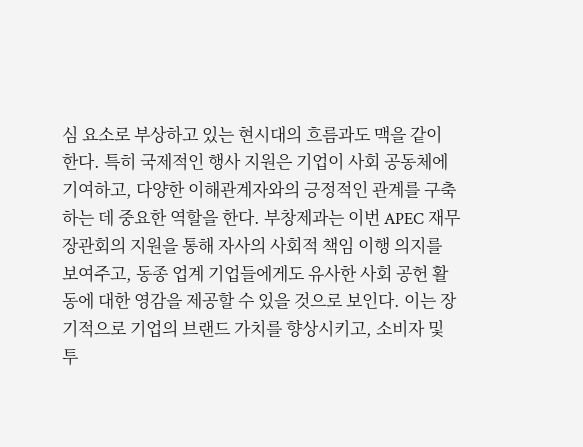심 요소로 부상하고 있는 현시대의 흐름과도 맥을 같이 한다. 특히 국제적인 행사 지원은 기업이 사회 공동체에 기여하고, 다양한 이해관계자와의 긍정적인 관계를 구축하는 데 중요한 역할을 한다. 부창제과는 이번 APEC 재무장관회의 지원을 통해 자사의 사회적 책임 이행 의지를 보여주고, 동종 업계 기업들에게도 유사한 사회 공헌 활동에 대한 영감을 제공할 수 있을 것으로 보인다. 이는 장기적으로 기업의 브랜드 가치를 향상시키고, 소비자 및 투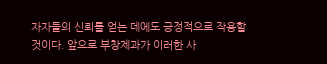자자들의 신뢰를 얻는 데에도 긍정적으로 작용할 것이다. 앞으로 부창제과가 이러한 사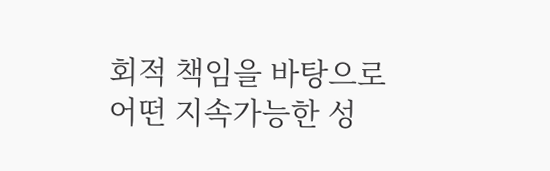회적 책임을 바탕으로 어떤 지속가능한 성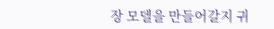장 모델을 만들어갈지 귀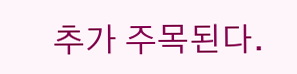추가 주목된다.